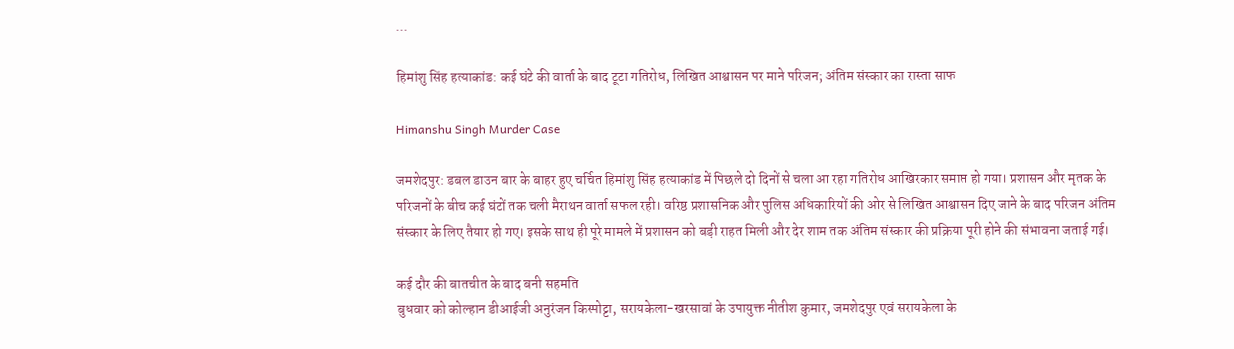...

हिमांशु सिंह हत्याकांड: कई घंटे की वार्ता के बाद टूटा गतिरोध, लिखित आश्वासन पर माने परिजन; अंतिम संस्कार का रास्ता साफ

Himanshu Singh Murder Case

जमशेदपुर: डबल डाउन बार के बाहर हुए चर्चित हिमांशु सिंह हत्याकांड में पिछले दो दिनों से चला आ रहा गतिरोध आखिरकार समाप्त हो गया। प्रशासन और मृतक के परिजनों के बीच कई घंटों तक चली मैराथन वार्ता सफल रही। वरिष्ठ प्रशासनिक और पुलिस अधिकारियों की ओर से लिखित आश्वासन दिए जाने के बाद परिजन अंतिम संस्कार के लिए तैयार हो गए। इसके साथ ही पूरे मामले में प्रशासन को बड़ी राहत मिली और देर शाम तक अंतिम संस्कार की प्रक्रिया पूरी होने की संभावना जताई गई।

कई दौर की बातचीत के बाद बनी सहमति
बुधवार को कोल्हान डीआईजी अनुरंजन किस्पोट्टा, सरायकेला-खरसावां के उपायुक्त नीतीश कुमार, जमशेदपुर एवं सरायकेला के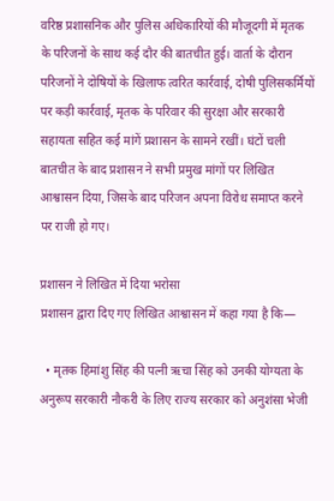वरिष्ठ प्रशासनिक और पुलिस अधिकारियों की मौजूदगी में मृतक के परिजनों के साथ कई दौर की बातचीत हुई। वार्ता के दौरान परिजनों ने दोषियों के खिलाफ त्वरित कार्रवाई, दोषी पुलिसकर्मियों पर कड़ी कार्रवाई, मृतक के परिवार की सुरक्षा और सरकारी सहायता सहित कई मांगें प्रशासन के सामने रखीं। घंटों चली बातचीत के बाद प्रशासन ने सभी प्रमुख मांगों पर लिखित आश्वासन दिया, जिसके बाद परिजन अपना विरोध समाप्त करने पर राजी हो गए।

प्रशासन ने लिखित में दिया भरोसा
प्रशासन द्वारा दिए गए लिखित आश्वासन में कहा गया है कि—

  • मृतक हिमांशु सिंह की पत्नी ऋचा सिंह को उनकी योग्यता के अनुरूप सरकारी नौकरी के लिए राज्य सरकार को अनुशंसा भेजी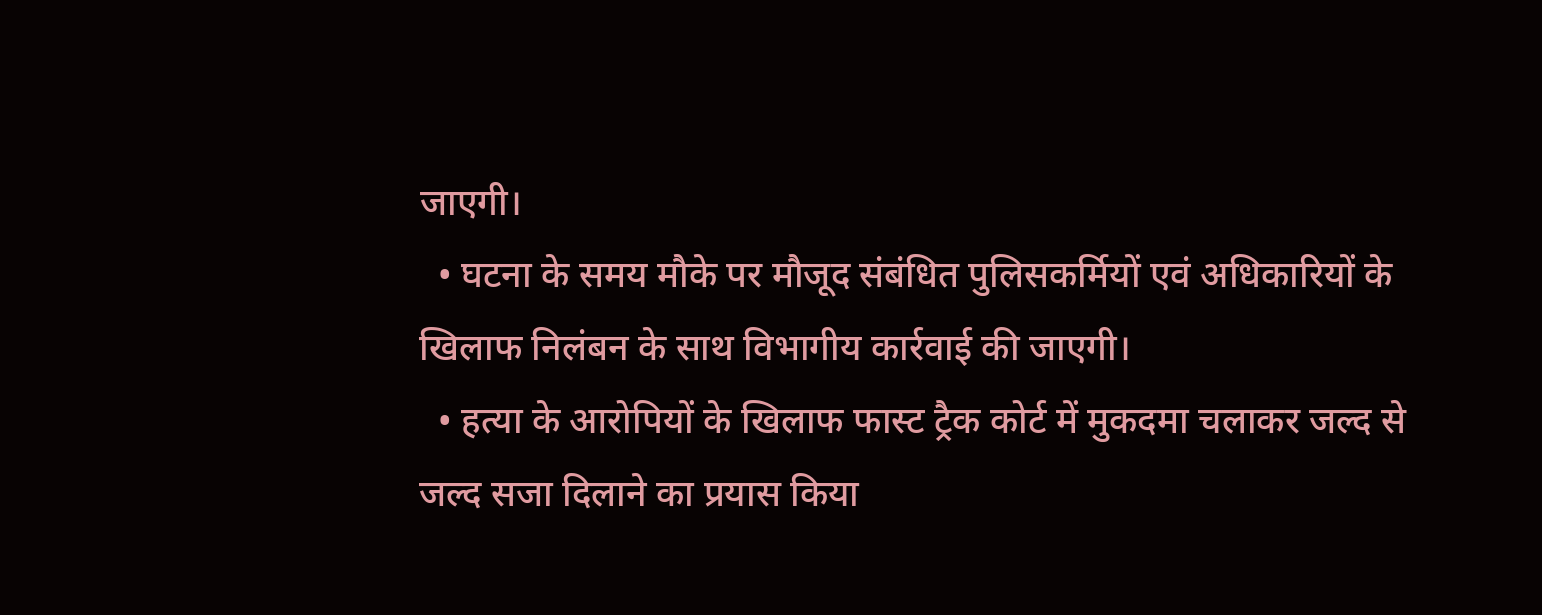जाएगी।
  • घटना के समय मौके पर मौजूद संबंधित पुलिसकर्मियों एवं अधिकारियों के खिलाफ निलंबन के साथ विभागीय कार्रवाई की जाएगी।
  • हत्या के आरोपियों के खिलाफ फास्ट ट्रैक कोर्ट में मुकदमा चलाकर जल्द से जल्द सजा दिलाने का प्रयास किया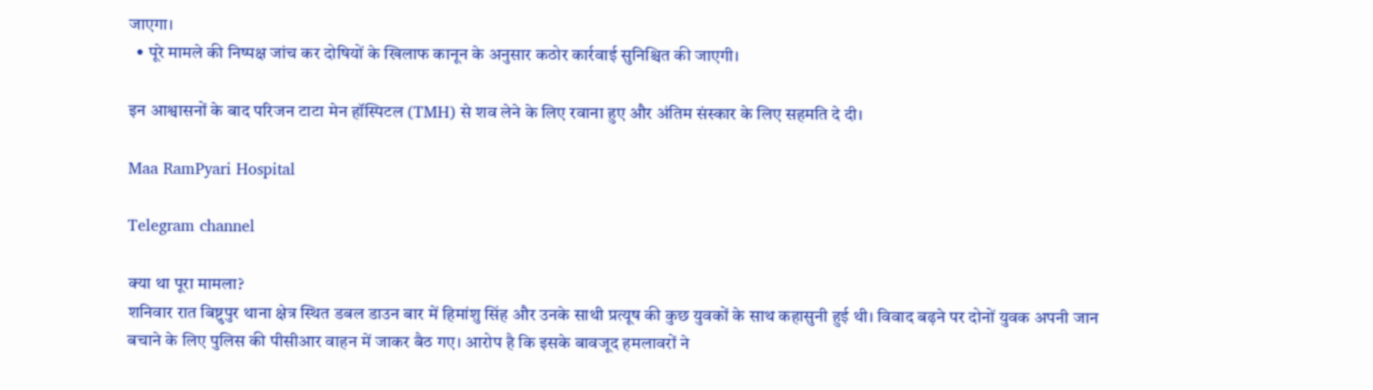जाएगा।
  • पूरे मामले की निष्पक्ष जांच कर दोषियों के खिलाफ कानून के अनुसार कठोर कार्रवाई सुनिश्चित की जाएगी।

इन आश्वासनों के बाद परिजन टाटा मेन हॉस्पिटल (TMH) से शव लेने के लिए रवाना हुए और अंतिम संस्कार के लिए सहमति दे दी।

Maa RamPyari Hospital

Telegram channel

क्या था पूरा मामला?
शनिवार रात बिष्टुपुर थाना क्षेत्र स्थित डबल डाउन बार में हिमांशु सिंह और उनके साथी प्रत्यूष की कुछ युवकों के साथ कहासुनी हुई थी। विवाद बढ़ने पर दोनों युवक अपनी जान बचाने के लिए पुलिस की पीसीआर वाहन में जाकर बैठ गए। आरोप है कि इसके बावजूद हमलावरों ने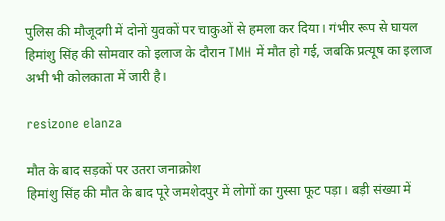पुलिस की मौजूदगी में दोनों युवकों पर चाकुओं से हमला कर दिया। गंभीर रूप से घायल हिमांशु सिंह की सोमवार को इलाज के दौरान TMH में मौत हो गई, जबकि प्रत्यूष का इलाज अभी भी कोलकाता में जारी है।

resizone elanza

मौत के बाद सड़कों पर उतरा जनाक्रोश
हिमांशु सिंह की मौत के बाद पूरे जमशेदपुर में लोगों का गुस्सा फूट पड़ा। बड़ी संख्या में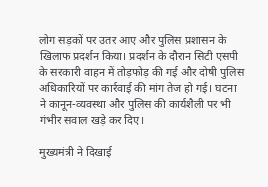लोग सड़कों पर उतर आए और पुलिस प्रशासन के खिलाफ प्रदर्शन किया। प्रदर्शन के दौरान सिटी एसपी के सरकारी वाहन में तोड़फोड़ की गई और दोषी पुलिस अधिकारियों पर कार्रवाई की मांग तेज हो गई। घटना ने कानून-व्यवस्था और पुलिस की कार्यशैली पर भी गंभीर सवाल खड़े कर दिए।

मुख्यमंत्री ने दिखाई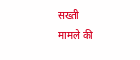सख्ती
मामले की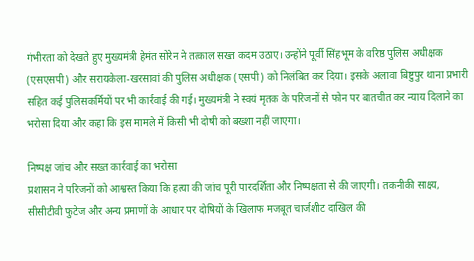गंभीरता को देखते हुए मुख्यमंत्री हेमंत सोरेन ने तत्काल सख्त कदम उठाए। उन्होंने पूर्वी सिंहभूम के वरिष्ठ पुलिस अधीक्षक (एसएसपी) और सरायकेला-खरसावां की पुलिस अधीक्षक (एसपी) को निलंबित कर दिया। इसके अलावा बिष्टुपुर थाना प्रभारी सहित कई पुलिसकर्मियों पर भी कार्रवाई की गई। मुख्यमंत्री ने स्वयं मृतक के परिजनों से फोन पर बातचीत कर न्याय दिलाने का भरोसा दिया और कहा कि इस मामले में किसी भी दोषी को बख्शा नहीं जाएगा।

निष्पक्ष जांच और सख्त कार्रवाई का भरोसा
प्रशासन ने परिजनों को आश्वस्त किया कि हत्या की जांच पूरी पारदर्शिता और निष्पक्षता से की जाएगी। तकनीकी साक्ष्य, सीसीटीवी फुटेज और अन्य प्रमाणों के आधार पर दोषियों के खिलाफ मजबूत चार्जशीट दाखिल की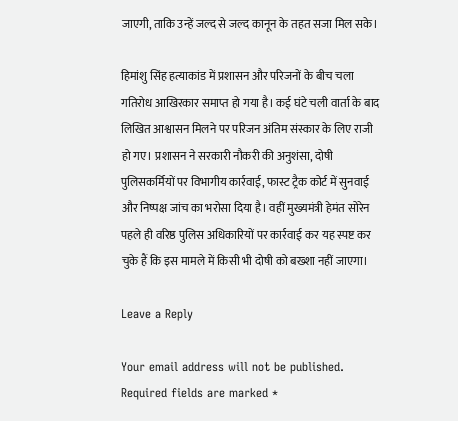जाएगी, ताकि उन्हें जल्द से जल्द कानून के तहत सजा मिल सके।

हिमांशु सिंह हत्याकांड में प्रशासन और परिजनों के बीच चला गतिरोध आखिरकार समाप्त हो गया है। कई घंटे चली वार्ता के बाद लिखित आश्वासन मिलने पर परिजन अंतिम संस्कार के लिए राजी हो गए। प्रशासन ने सरकारी नौकरी की अनुशंसा, दोषी पुलिसकर्मियों पर विभागीय कार्रवाई, फास्ट ट्रैक कोर्ट में सुनवाई और निष्पक्ष जांच का भरोसा दिया है। वहीं मुख्यमंत्री हेमंत सोरेन पहले ही वरिष्ठ पुलिस अधिकारियों पर कार्रवाई कर यह स्पष्ट कर चुके हैं कि इस मामले में किसी भी दोषी को बख्शा नहीं जाएगा।

Leave a Reply

Your email address will not be published. Required fields are marked *